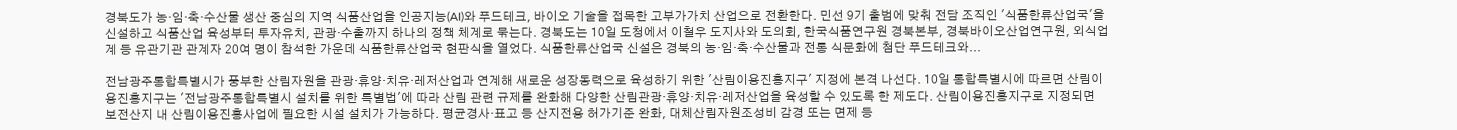경북도가 농·임·축·수산물 생산 중심의 지역 식품산업을 인공지능(AI)와 푸드테크, 바이오 기술을 접목한 고부가가치 산업으로 전환한다. 민선 9기 출범에 맞춰 전담 조직인 '식품한류산업국'을 신설하고 식품산업 육성부터 투자유치, 관광·수출까지 하나의 정책 체계로 묶는다. 경북도는 10일 도청에서 이철우 도지사와 도의회, 한국식품연구원 경북본부, 경북바이오산업연구원, 외식업계 등 유관기관 관계자 20여 명이 참석한 가운데 식품한류산업국 현판식을 열었다. 식품한류산업국 신설은 경북의 농·임·축·수산물과 전통 식문화에 첨단 푸드테크와...

전남광주통합특별시가 풍부한 산림자원을 관광·휴양·치유·레저산업과 연계해 새로운 성장동력으로 육성하기 위한 '산림이용진흥지구' 지정에 본격 나선다. 10일 통합특별시에 따르면 산림이용진흥지구는 '전남광주통합특별시 설치를 위한 특별법'에 따라 산림 관련 규제를 완화해 다양한 산림관광·휴양·치유·레저산업을 육성할 수 있도록 한 제도다. 산림이용진흥지구로 지정되면 보전산지 내 산림이용진흥사업에 필요한 시설 설치가 가능하다. 평균경사·표고 등 산지전용 허가기준 완화, 대체산림자원조성비 감경 또는 면제 등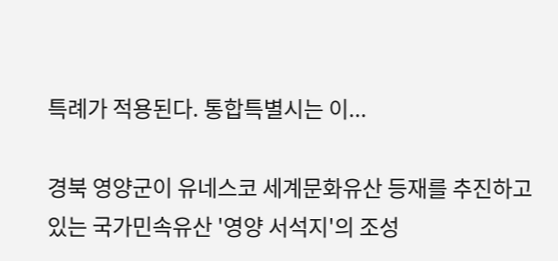특례가 적용된다. 통합특별시는 이...

경북 영양군이 유네스코 세계문화유산 등재를 추진하고 있는 국가민속유산 '영양 서석지'의 조성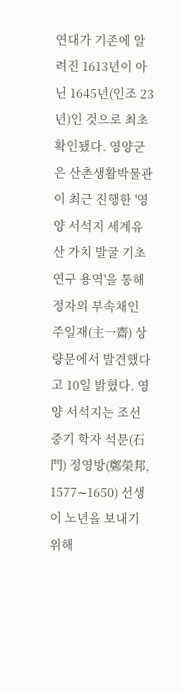연대가 기존에 알려진 1613년이 아닌 1645년(인조 23년)인 것으로 최초 확인됐다. 영양군은 산촌생활박물관이 최근 진행한 '영양 서석지 세계유산 가치 발굴 기초연구 용역'을 통해 정자의 부속채인 주일재(主一齋) 상량문에서 발견했다고 10일 밝혔다. 영양 서석지는 조선 중기 학자 석문(石門) 정영방(鄭榮邦, 1577∼1650) 선생이 노년을 보내기 위해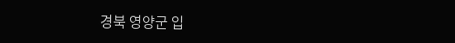경북 영양군 입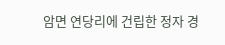암면 연당리에 건립한 정자 경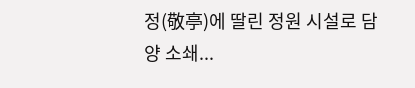정(敬亭)에 딸린 정원 시설로 담양 소쇄...